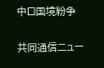中ロ国境紛争

共同通信ニュー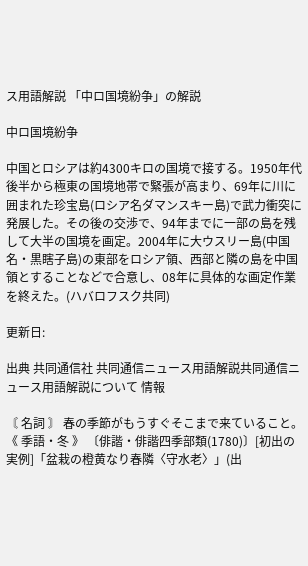ス用語解説 「中ロ国境紛争」の解説

中ロ国境紛争

中国とロシアは約4300キロの国境で接する。1950年代後半から極東の国境地帯で緊張が高まり、69年に川に囲まれた珍宝島(ロシア名ダマンスキー島)で武力衝突に発展した。その後の交渉で、94年までに一部の島を残して大半の国境を画定。2004年に大ウスリー島(中国名・黒瞎子島)の東部をロシア領、西部と隣の島を中国領とすることなどで合意し、08年に具体的な画定作業を終えた。(ハバロフスク共同)

更新日:

出典 共同通信社 共同通信ニュース用語解説共同通信ニュース用語解説について 情報

〘 名詞 〙 春の季節がもうすぐそこまで来ていること。《 季語・冬 》 〔俳諧・俳諧四季部類(1780)〕[初出の実例]「盆栽の橙黄なり春隣〈守水老〉」(出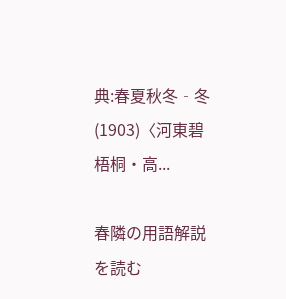典:春夏秋冬‐冬(1903)〈河東碧梧桐・高...

春隣の用語解説を読む